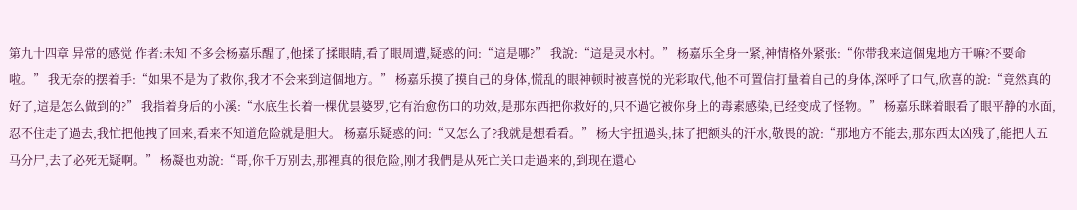第九十四章 异常的感觉 作者:未知 不多会杨嘉乐醒了,他揉了揉眼睛,看了眼周遭,疑惑的问:“這是哪?” 我說:“這是灵水村。” 杨嘉乐全身一紧,神情格外紧张:“你带我来這個鬼地方干嘛?不要命啦。” 我无奈的摆着手:“如果不是为了救你,我才不会来到這個地方。” 杨嘉乐摸了摸自己的身体,慌乱的眼神顿时被喜悦的光彩取代,他不可置信打量着自己的身体,深呼了口气,欣喜的說:“竟然真的好了,這是怎么做到的?” 我指着身后的小溪:“水底生长着一棵优昙婆罗,它有治愈伤口的功效,是那东西把你救好的,只不過它被你身上的毒素感染,已经变成了怪物。” 杨嘉乐眯着眼看了眼平静的水面,忍不住走了過去,我忙把他拽了回来,看来不知道危险就是胆大。 杨嘉乐疑惑的问:“又怎么了?我就是想看看。” 杨大宇扭過头,抹了把额头的汗水,敬畏的說:“那地方不能去,那东西太凶残了,能把人五马分尸,去了必死无疑啊。” 杨凝也劝說:“哥,你千万别去,那裡真的很危险,刚才我們是从死亡关口走過来的,到现在還心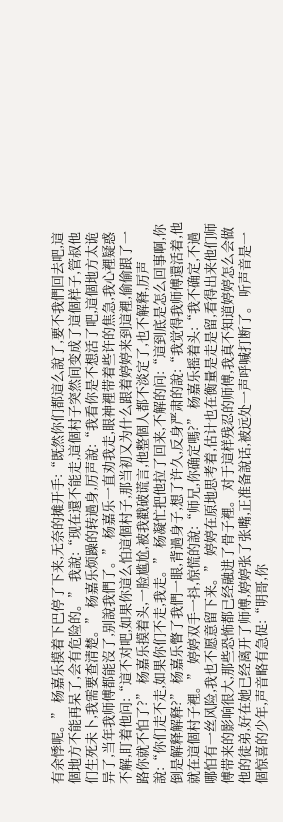有余悸呢。” 杨嘉乐摸着下巴停了下来,无奈的摊开手:“既然你们都這么說了,要不我們回去吧,這個地方不能再呆了,会有危险的。” 我說:“现在還不能走,這個村子突然间变成了這個样子,管叔他们生死未卜,我需要查清楚。” 杨嘉乐烦躁的转過身,厉声說:“我看你是不想活了吧,這個地方太诡异了,当年我师傅都能沒了,别說我們了。” 杨嘉乐一直劝我走,眼神裡带着些许的焦急,我心裡疑惑不解,盯着他问:“這不对吧,如果你這么怕這個村子,那当初又为什么跟着婷婷来到這裡,偷偷跟了一路你就不怕了?” 杨嘉乐摸着头,一脸尴尬,被我戳破谎言,他整個人都不淡定了,也不解释,厉声說:“你们走不走,如果你们不走,我走。” 杨凝忙把他拉了回来,不解的问:“這到底是怎么回事啊,你倒是解释解释?” 杨嘉乐瞥了我們一眼,背過身子,想了许久,反身严肃的說:“我觉得我师傅還活着,他就在這個村子裡。” 婷婷双手一抖,惊慌的說:“师兄,你确定嗎?” 杨嘉乐摇着头:“我不确定,不過哪怕有一丝风险,我也不愿意留下来。” 婷婷在原地思考着,估计也在衡量是走是留,看得出来他们师傅带来的影响很大,那些恐怖都已经融进了骨子裡。 对于這样残忍的师傅,我真不知道婷婷怎么会做他的徒弟,好在她已经离开了师傅,婷婷张了张嘴,正准备說话,被远处一声呼喊打断了。 听声音是一個惊喜的少年,声音略有急促:“明哥,你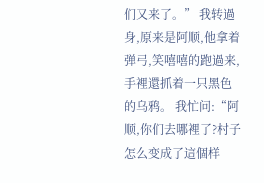们又来了。” 我转過身,原来是阿顺,他拿着弹弓,笑嘻嘻的跑過来,手裡還抓着一只黑色的乌鸦。 我忙问:“阿顺,你们去哪裡了?村子怎么变成了這個样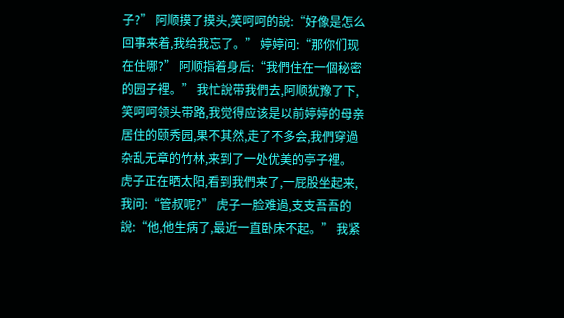子?” 阿顺摸了摸头,笑呵呵的說:“好像是怎么回事来着,我给我忘了。” 婷婷问:“那你们现在住哪?” 阿顺指着身后:“我們住在一個秘密的园子裡。” 我忙說带我們去,阿顺犹豫了下,笑呵呵领头带路,我觉得应该是以前婷婷的母亲居住的颐秀园,果不其然,走了不多会,我們穿過杂乱无章的竹林,来到了一处优美的亭子裡。 虎子正在晒太阳,看到我們来了,一屁股坐起来,我问:“管叔呢?” 虎子一脸难過,支支吾吾的說:“他,他生病了,最近一直卧床不起。” 我紧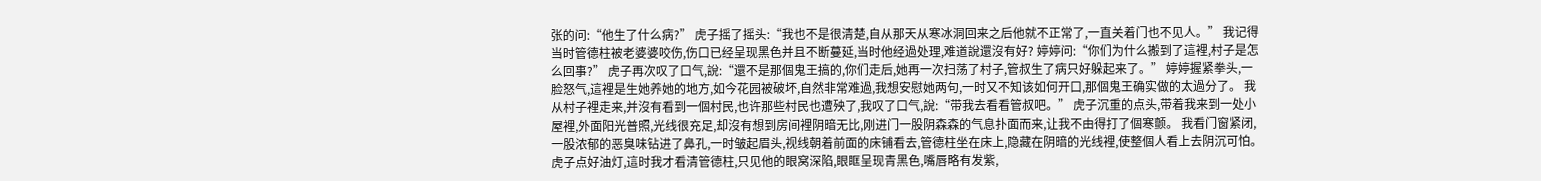张的问:“他生了什么病?” 虎子摇了摇头:“我也不是很清楚,自从那天从寒冰洞回来之后他就不正常了,一直关着门也不见人。” 我记得当时管德柱被老婆婆咬伤,伤口已经呈现黑色并且不断蔓延,当时他经過处理,难道說還沒有好? 婷婷问:“你们为什么搬到了這裡,村子是怎么回事?” 虎子再次叹了口气,說:“還不是那個鬼王搞的,你们走后,她再一次扫荡了村子,管叔生了病只好躲起来了。” 婷婷握紧拳头,一脸怒气,這裡是生她养她的地方,如今花园被破坏,自然非常难過,我想安慰她两句,一时又不知该如何开口,那個鬼王确实做的太過分了。 我从村子裡走来,并沒有看到一個村民,也许那些村民也遭殃了,我叹了口气,說:“带我去看看管叔吧。” 虎子沉重的点头,带着我来到一处小屋裡,外面阳光普照,光线很充足,却沒有想到房间裡阴暗无比,刚进门一股阴森森的气息扑面而来,让我不由得打了個寒颤。 我看门窗紧闭,一股浓郁的恶臭味钻进了鼻孔,一时皱起眉头,视线朝着前面的床铺看去,管德柱坐在床上,隐藏在阴暗的光线裡,使整個人看上去阴沉可怕。 虎子点好油灯,這时我才看清管德柱,只见他的眼窝深陷,眼眶呈现青黑色,嘴唇略有发紫,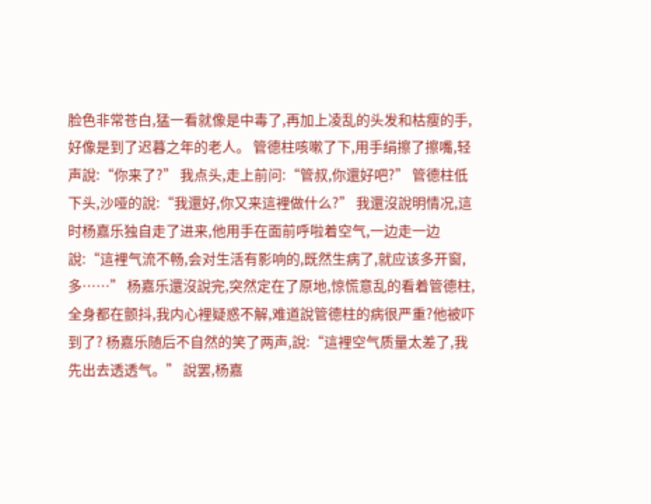脸色非常苍白,猛一看就像是中毒了,再加上凌乱的头发和枯瘦的手,好像是到了迟暮之年的老人。 管德柱咳嗽了下,用手绢擦了擦嘴,轻声說:“你来了?” 我点头,走上前问:“管叔,你還好吧?” 管德柱低下头,沙哑的說:“我還好,你又来這裡做什么?” 我還沒說明情况,這时杨嘉乐独自走了进来,他用手在面前呼啦着空气,一边走一边說:“這裡气流不畅,会对生活有影响的,既然生病了,就应该多开窗,多……” 杨嘉乐還沒說完,突然定在了原地,惊慌意乱的看着管德柱,全身都在颤抖,我内心裡疑惑不解,难道說管德柱的病很严重?他被吓到了? 杨嘉乐随后不自然的笑了两声,說:“這裡空气质量太差了,我先出去透透气。” 說罢,杨嘉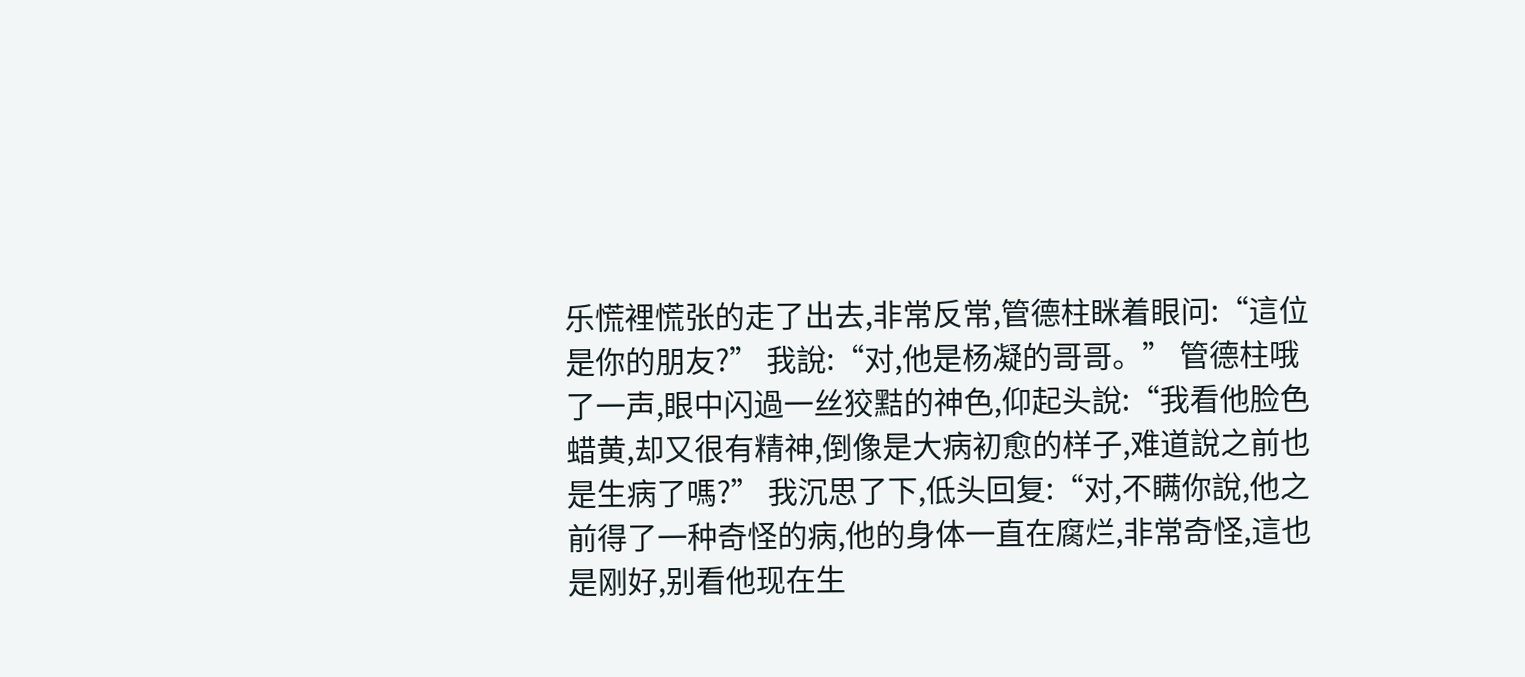乐慌裡慌张的走了出去,非常反常,管德柱眯着眼问:“這位是你的朋友?” 我說:“对,他是杨凝的哥哥。” 管德柱哦了一声,眼中闪過一丝狡黠的神色,仰起头說:“我看他脸色蜡黄,却又很有精神,倒像是大病初愈的样子,难道說之前也是生病了嗎?” 我沉思了下,低头回复:“对,不瞒你說,他之前得了一种奇怪的病,他的身体一直在腐烂,非常奇怪,這也是刚好,别看他现在生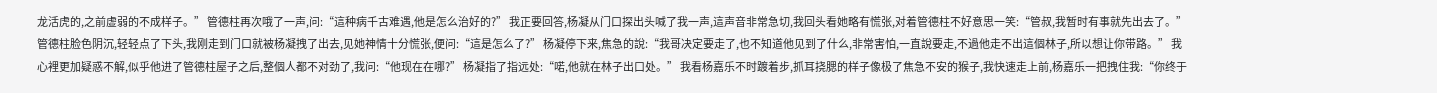龙活虎的,之前虚弱的不成样子。” 管德柱再次哦了一声,问:“這种病千古难遇,他是怎么治好的?” 我正要回答,杨凝从门口探出头喊了我一声,這声音非常急切,我回头看她略有慌张,对着管德柱不好意思一笑:“管叔,我暂时有事就先出去了。” 管德柱脸色阴沉,轻轻点了下头,我刚走到门口就被杨凝拽了出去,见她神情十分慌张,便问:“這是怎么了?” 杨凝停下来,焦急的說:“我哥决定要走了,也不知道他见到了什么,非常害怕,一直說要走,不過他走不出這個林子,所以想让你带路。” 我心裡更加疑惑不解,似乎他进了管德柱屋子之后,整個人都不对劲了,我问:“他现在在哪?” 杨凝指了指远处:“喏,他就在林子出口处。” 我看杨嘉乐不时踱着步,抓耳挠腮的样子像极了焦急不安的猴子,我快速走上前,杨嘉乐一把拽住我:“你终于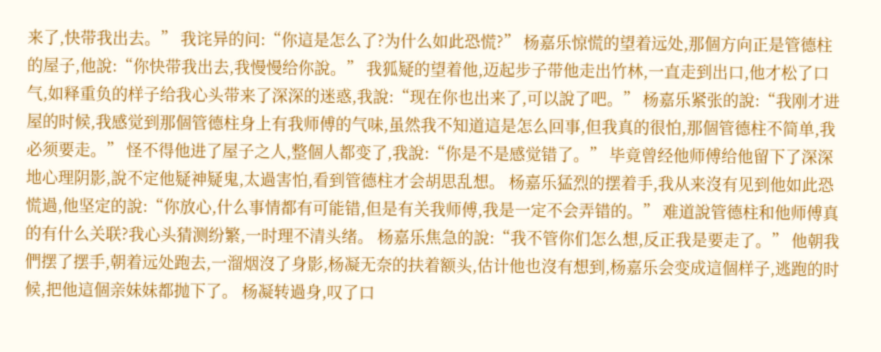来了,快带我出去。” 我诧异的问:“你這是怎么了?为什么如此恐慌?” 杨嘉乐惊慌的望着远处,那個方向正是管德柱的屋子,他說:“你快带我出去,我慢慢给你說。” 我狐疑的望着他,迈起步子带他走出竹林,一直走到出口,他才松了口气,如释重负的样子给我心头带来了深深的迷惑,我說:“现在你也出来了,可以說了吧。” 杨嘉乐紧张的說:“我刚才进屋的时候,我感觉到那個管德柱身上有我师傅的气味,虽然我不知道這是怎么回事,但我真的很怕,那個管德柱不简单,我必须要走。” 怪不得他进了屋子之人,整個人都变了,我說:“你是不是感觉错了。” 毕竟曾经他师傅给他留下了深深地心理阴影,說不定他疑神疑鬼,太過害怕,看到管德柱才会胡思乱想。 杨嘉乐猛烈的摆着手,我从来沒有见到他如此恐慌過,他坚定的說:“你放心,什么事情都有可能错,但是有关我师傅,我是一定不会弄错的。” 难道說管德柱和他师傅真的有什么关联?我心头猜测纷繁,一时理不清头绪。 杨嘉乐焦急的說:“我不管你们怎么想,反正我是要走了。” 他朝我們摆了摆手,朝着远处跑去,一溜烟沒了身影,杨凝无奈的扶着额头,估计他也沒有想到,杨嘉乐会变成這個样子,逃跑的时候,把他這個亲妹妹都抛下了。 杨凝转過身,叹了口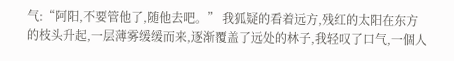气:“阿阳,不要管他了,随他去吧。” 我狐疑的看着远方,残红的太阳在东方的枝头升起,一层薄雾缓缓而来,逐渐覆盖了远处的林子,我轻叹了口气,一個人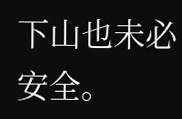下山也未必安全。